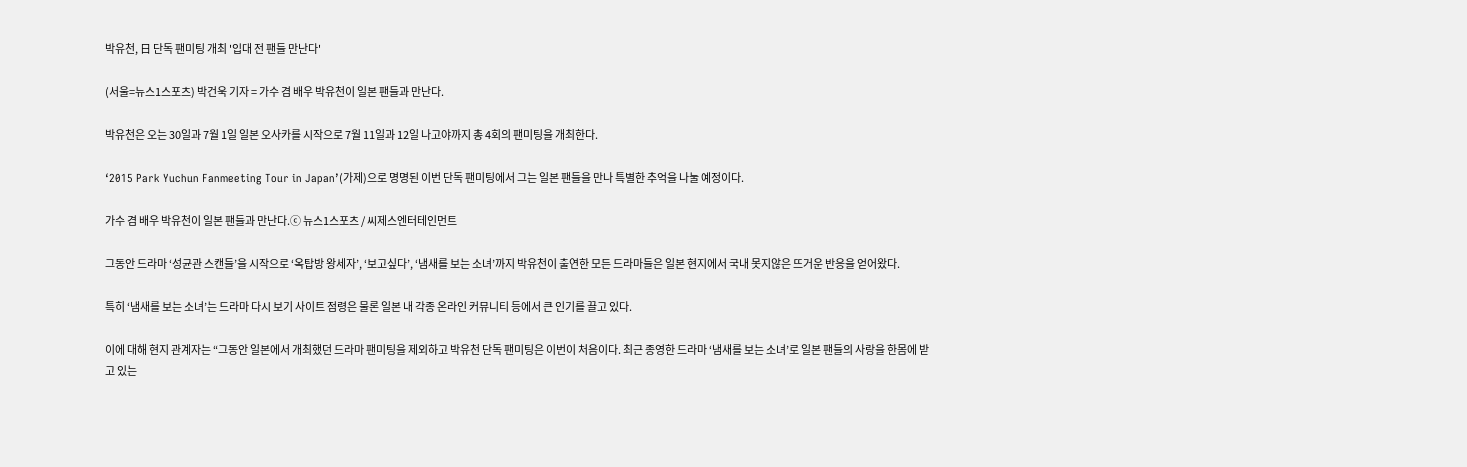박유천, 日 단독 팬미팅 개최 '입대 전 팬들 만난다'

(서울=뉴스1스포츠) 박건욱 기자 = 가수 겸 배우 박유천이 일본 팬들과 만난다.

박유천은 오는 30일과 7월 1일 일본 오사카를 시작으로 7월 11일과 12일 나고야까지 총 4회의 팬미팅을 개최한다.

‘2015 Park Yuchun Fanmeeting Tour in Japan’(가제)으로 명명된 이번 단독 팬미팅에서 그는 일본 팬들을 만나 특별한 추억을 나눌 예정이다.

가수 겸 배우 박유천이 일본 팬들과 만난다.ⓒ 뉴스1스포츠 / 씨제스엔터테인먼트

그동안 드라마 ‘성균관 스캔들’을 시작으로 ‘옥탑방 왕세자’, ‘보고싶다’, ‘냄새를 보는 소녀’까지 박유천이 출연한 모든 드라마들은 일본 현지에서 국내 못지않은 뜨거운 반응을 얻어왔다.

특히 ‘냄새를 보는 소녀’는 드라마 다시 보기 사이트 점령은 물론 일본 내 각종 온라인 커뮤니티 등에서 큰 인기를 끌고 있다.

이에 대해 현지 관계자는 “그동안 일본에서 개최했던 드라마 팬미팅을 제외하고 박유천 단독 팬미팅은 이번이 처음이다. 최근 종영한 드라마 ‘냄새를 보는 소녀’로 일본 팬들의 사랑을 한몸에 받고 있는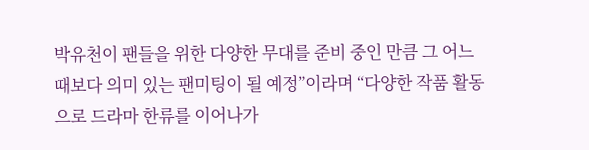박유천이 팬들을 위한 다양한 무대를 준비 중인 만큼 그 어느 때보다 의미 있는 팬미팅이 될 예정”이라며 “다양한 작품 활동으로 드라마 한류를 이어나가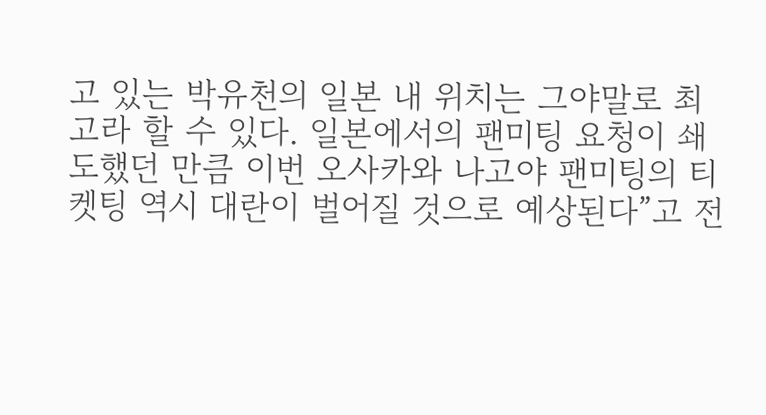고 있는 박유천의 일본 내 위치는 그야말로 최고라 할 수 있다. 일본에서의 팬미팅 요청이 쇄도했던 만큼 이번 오사카와 나고야 팬미팅의 티켓팅 역시 대란이 벌어질 것으로 예상된다”고 전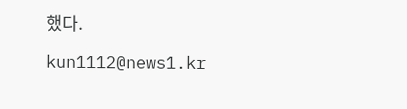했다.

kun1112@news1.kr